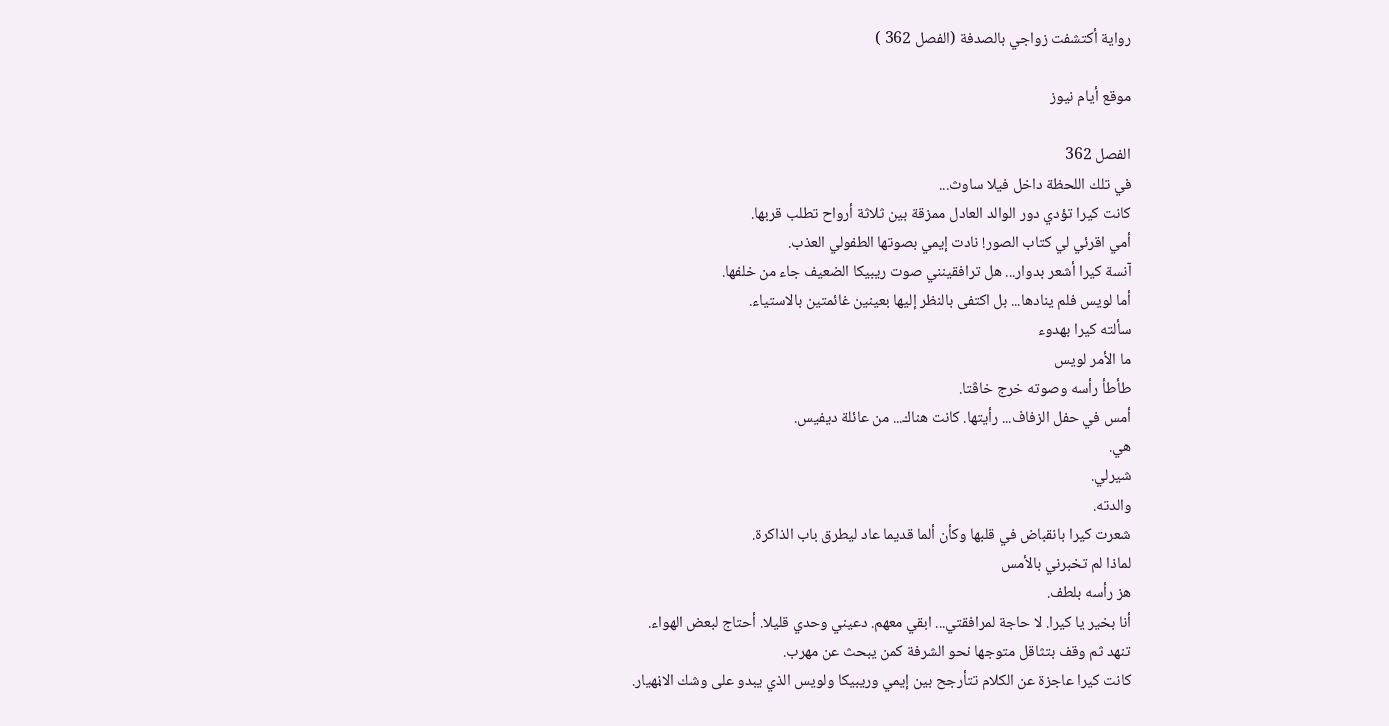رواية أكتشفت زواجي بالصدفة (الفصل 362 )

موقع أيام نيوز

الفصل 362
في تلك اللحظة داخل فيلا ساوث...
كانت كيرا تؤدي دور الوالد العادل ممزقة بين ثلاثة أرواح تطلب قربها.
أمي اقرئي لي كتاب الصور! نادت إيمي بصوتها الطفولي العذب.
آنسة كيرا أشعر بدوار... هل ترافقينني صوت ريبيكا الضعيف جاء من خلفها.
أما لويس فلم ينادها... بل اكتفى بالنظر إليها بعينين غائمتين بالاستياء.
سألته كيرا بهدوء
ما الأمر لويس
طأطأ رأسه وصوته خرج خاڤتا.
أمس في حفل الزفاف... رأيتها. كانت هناك... من عائلة ديفيس.
هي.
شيرلي.
والدته.
شعرت كيرا بانقباض في قلبها وكأن ألما قديما عاد ليطرق باب الذاكرة.
لماذا لم تخبرني بالأمس
هز رأسه بلطف.
أنا بخير يا كيرا. لا حاجة لمرافقتي... ابقي معهم. دعيني وحدي قليلا. أحتاج لبعض الهواء.
تنهد ثم وقف بتثاقل متوجها نحو الشرفة كمن يبحث عن مهرب.
كانت كيرا عاجزة عن الكلام تتأرجح بين إيمي وريبيكا ولويس الذي يبدو على وشك الاڼهيار.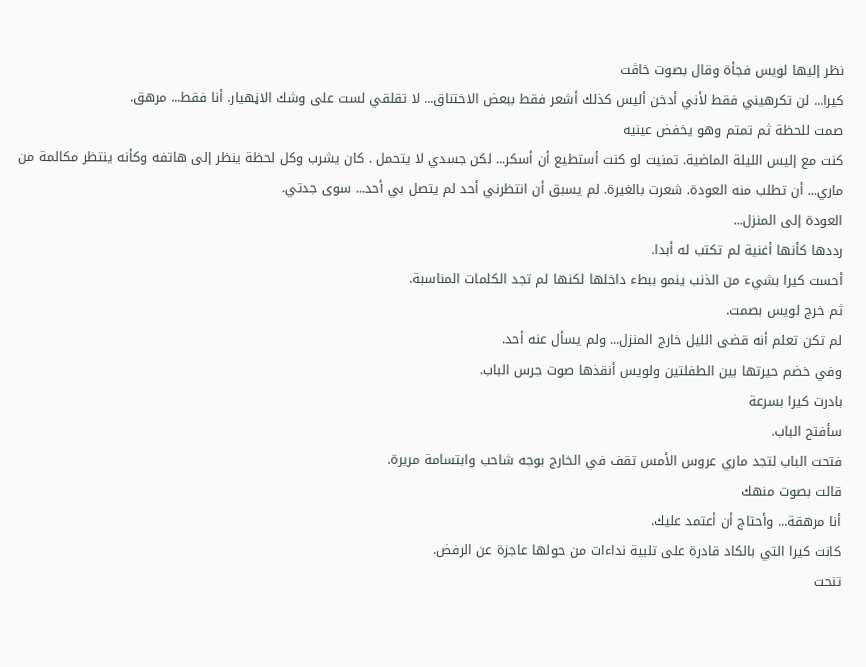نظر إليها لويس فجأة وقال بصوت خاڤت
كيرا... لن تكرهيني فقط لأني أدخن أليس كذلك أشعر فقط ببعض الاختناق... لا تقلقي لست على وشك الاڼهيار. أنا فقط... مرهق.
صمت للحظة ثم تمتم وهو يخفض عينيه
كنت مع إليس الليلة الماضية. تمنيت لو كنت أستطيع أن أسكر... لكن جسدي لا يتحمل . كان يشرب وكل لحظة ينظر إلى هاتفه وكأنه ينتظر مكالمة من ماري... أن تطلب منه العودة. شعرت بالغيرة. لم يسبق أن انتظرني أحد لم يتصل بي أحد... سوى جدتي.
العودة إلى المنزل...
رددها كأنها أغنية لم تكتب له أبدا.
أحست كيرا بشيء من الذنب ينمو ببطء داخلها لكنها لم تجد الكلمات المناسبة.
ثم خرج لويس بصمت.
لم تكن تعلم أنه قضى الليل خارج المنزل... ولم يسأل عنه أحد.
وفي خضم حيرتها بين الطفلتين ولويس أنقذها صوت جرس الباب.
بادرت كيرا بسرعة
سأفتح الباب.
فتحت الباب لتجد ماري عروس الأمس تقف في الخارج بوجه شاحب وابتسامة مريرة.
قالت بصوت منهك
أنا مرهقة... وأحتاج أن أعتمد عليك.
كانت كيرا التي بالكاد قادرة على تلبية نداءات من حولها عاجزة عن الرفض.
تنحت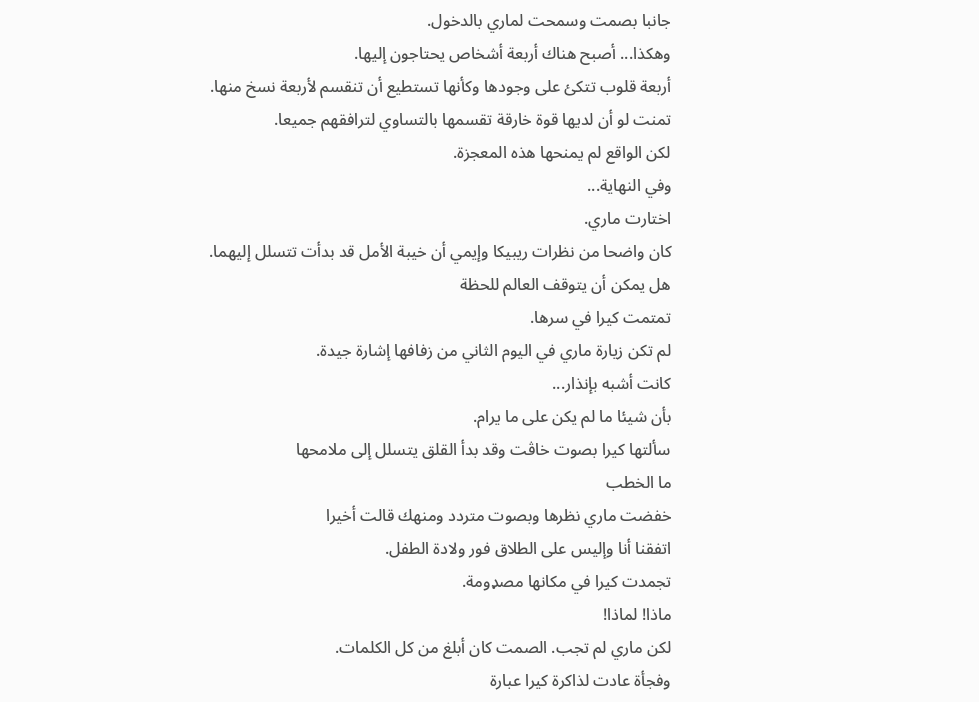جانبا بصمت وسمحت لماري بالدخول.
وهكذا... أصبح هناك أربعة أشخاص يحتاجون إليها.
أربعة قلوب تتكئ على وجودها وكأنها تستطيع أن تنقسم لأربعة نسخ منها.
تمنت لو أن لديها قوة خارقة تقسمها بالتساوي لترافقهم جميعا.
لكن الواقع لم يمنحها هذه المعجزة.
وفي النهاية...
اختارت ماري.
كان واضحا من نظرات ريبيكا وإيمي أن خيبة الأمل قد بدأت تتسلل إليهما.
هل يمكن أن يتوقف العالم للحظة
تمتمت كيرا في سرها.
لم تكن زيارة ماري في اليوم الثاني من زفافها إشارة جيدة.
كانت أشبه بإنذار...
بأن شيئا ما لم يكن على ما يرام.
سألتها كيرا بصوت خاڤت وقد بدأ القلق يتسلل إلى ملامحها
ما الخطب
خفضت ماري نظرها وبصوت متردد ومنهك قالت أخيرا
اتفقنا أنا وإليس على الطلاق فور ولادة الطفل.
تجمدت كيرا في مكانها مصډومة.
ماذا! لماذا!
لكن ماري لم تجب. الصمت كان أبلغ من كل الكلمات.
وفجأة عادت لذاكرة كيرا عبارة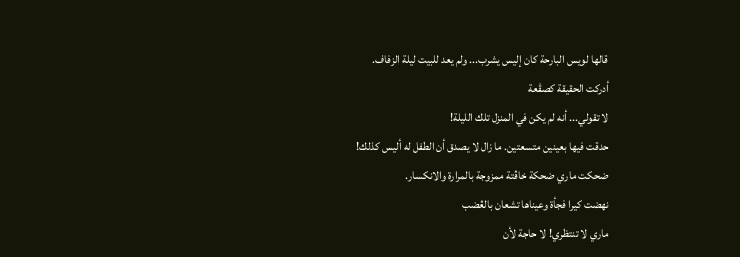قالها لويس البارحة كان إليس يشرب... ولم يعد للبيت ليلة الزفاف.
أدركت الحقيقة كصڤعة
لا تقولي... أنه لم يكن في المنزل تلك الليلة!
حدقت فيها بعينين متسعتين. ما زال لا يصدق أن الطفل له أليس كذلك!
ضحكت ماري ضحكة خاڤتة ممزوجة بالمرارة والانكسار.
نهضت كيرا فجأة وعيناها تشعان بالڠضب
ماري لا تنتظري! لا حاجة لأن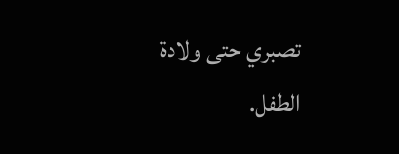تصبري حتى ولادة الطفل.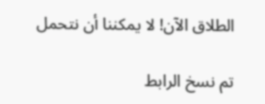الطلاق الآن! لا يمكننا أن نتحمل

تم نسخ الرابط